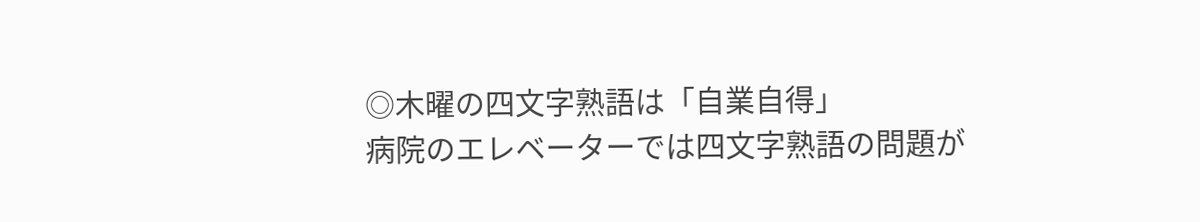◎木曜の四文字熟語は「自業自得」
病院のエレベーターでは四文字熟語の問題が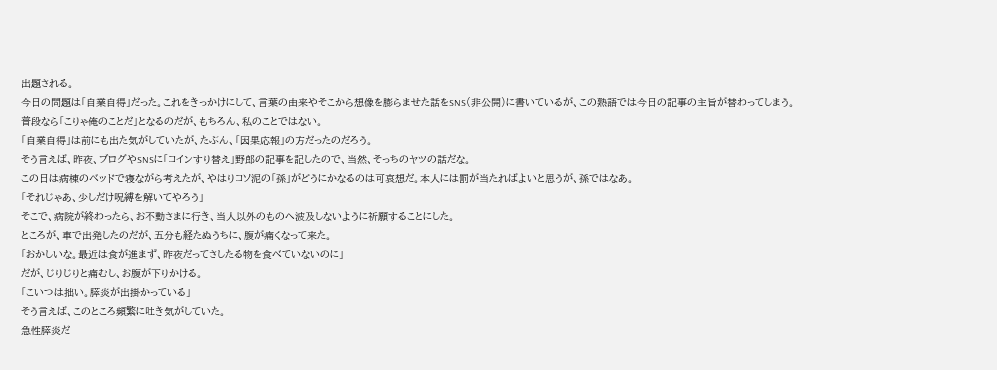出題される。
今日の問題は「自業自得」だった。これをきっかけにして、言葉の由来やそこから想像を膨らませた話をSNS(非公開)に書いているが、この熟語では今日の記事の主旨が替わってしまう。
普段なら「こりゃ俺のことだ」となるのだが、もちろん、私のことではない。
「自業自得」は前にも出た気がしていたが、たぶん、「因果応報」の方だったのだろう。
そう言えば、昨夜、ブログやSNSに「コインすり替え」野郎の記事を記したので、当然、そっちのヤツの話だな。
この日は病棟のベッドで寝ながら考えたが、やはりコソ泥の「孫」がどうにかなるのは可哀想だ。本人には罰が当たればよいと思うが、孫ではなあ。
「それじゃあ、少しだけ呪縛を解いてやろう」
そこで、病院が終わったら、お不動さまに行き、当人以外のものへ波及しないように祈願することにした。
ところが、車で出発したのだが、五分も経たぬうちに、腹が痛くなって来た。
「おかしいな。最近は食が進まず、昨夜だってさしたる物を食べていないのに」
だが、じりじりと痛むし、お腹が下りかける。
「こいつは拙い。膵炎が出掛かっている」
そう言えば、このところ頻繁に吐き気がしていた。
急性膵炎だ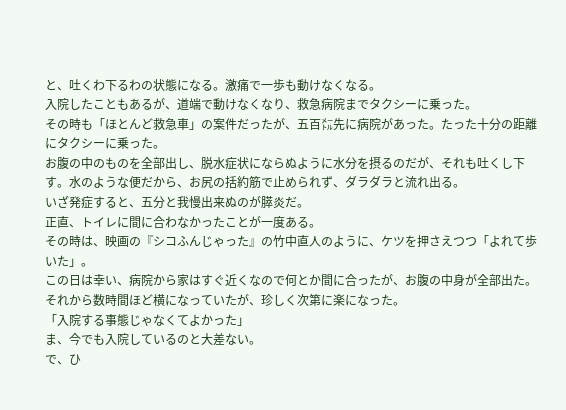と、吐くわ下るわの状態になる。激痛で一歩も動けなくなる。
入院したこともあるが、道端で動けなくなり、救急病院までタクシーに乗った。
その時も「ほとんど救急車」の案件だったが、五百㍍先に病院があった。たった十分の距離にタクシーに乗った。
お腹の中のものを全部出し、脱水症状にならぬように水分を摂るのだが、それも吐くし下す。水のような便だから、お尻の括約筋で止められず、ダラダラと流れ出る。
いざ発症すると、五分と我慢出来ぬのが膵炎だ。
正直、トイレに間に合わなかったことが一度ある。
その時は、映画の『シコふんじゃった』の竹中直人のように、ケツを押さえつつ「よれて歩いた」。
この日は幸い、病院から家はすぐ近くなので何とか間に合ったが、お腹の中身が全部出た。
それから数時間ほど横になっていたが、珍しく次第に楽になった。
「入院する事態じゃなくてよかった」
ま、今でも入院しているのと大差ない。
で、ひ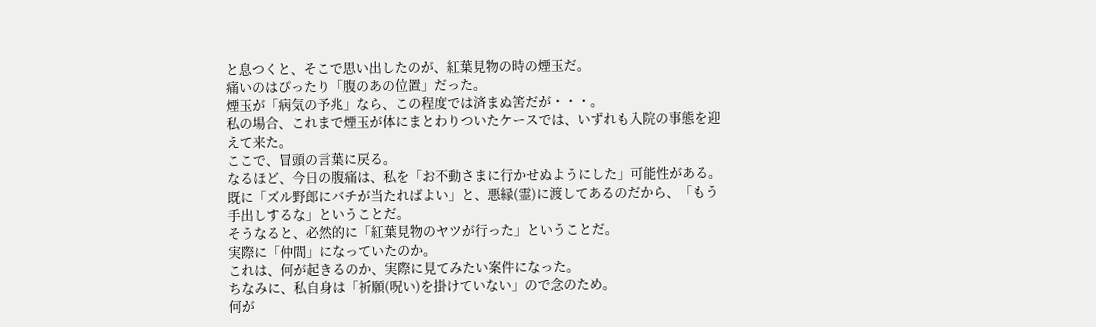と息つくと、そこで思い出したのが、紅葉見物の時の煙玉だ。
痛いのはぴったり「腹のあの位置」だった。
煙玉が「病気の予兆」なら、この程度では済まぬ筈だが・・・。
私の場合、これまで煙玉が体にまとわりついたケースでは、いずれも入院の事態を迎えて来た。
ここで、冒頭の言葉に戻る。
なるほど、今日の腹痛は、私を「お不動さまに行かせぬようにした」可能性がある。
既に「ズル野郎にバチが当たればよい」と、悪縁(霊)に渡してあるのだから、「もう手出しするな」ということだ。
そうなると、必然的に「紅葉見物のヤツが行った」ということだ。
実際に「仲間」になっていたのか。
これは、何が起きるのか、実際に見てみたい案件になった。
ちなみに、私自身は「祈願(呪い)を掛けていない」ので念のため。
何が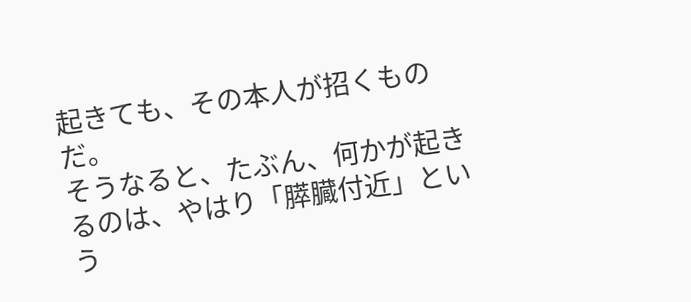起きても、その本人が招くものだ。
そうなると、たぶん、何かが起きるのは、やはり「膵臓付近」という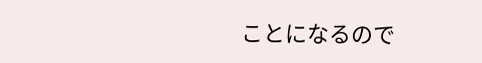ことになるので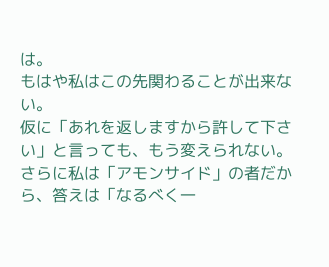は。
もはや私はこの先関わることが出来ない。
仮に「あれを返しますから許して下さい」と言っても、もう変えられない。
さらに私は「アモンサイド」の者だから、答えは「なるべく一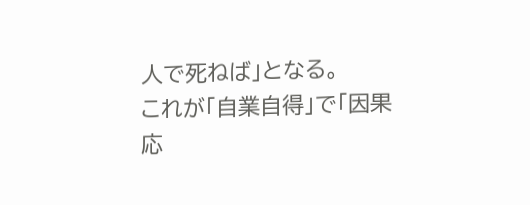人で死ねば」となる。
これが「自業自得」で「因果応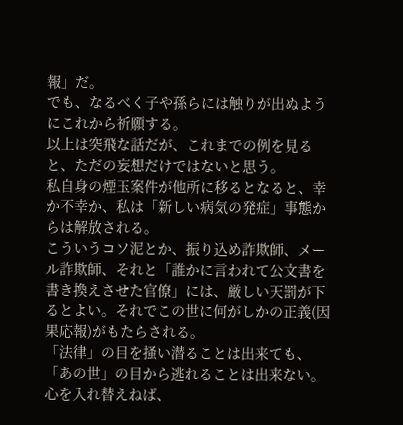報」だ。
でも、なるべく子や孫らには触りが出ぬようにこれから祈願する。
以上は突飛な話だが、これまでの例を見ると、ただの妄想だけではないと思う。
私自身の煙玉案件が他所に移るとなると、幸か不幸か、私は「新しい病気の発症」事態からは解放される。
こういうコソ泥とか、振り込め詐欺師、メール詐欺師、それと「誰かに言われて公文書を書き換えさせた官僚」には、厳しい天罰が下るとよい。それでこの世に何がしかの正義(因果応報)がもたらされる。
「法律」の目を掻い潜ることは出来ても、「あの世」の目から逃れることは出来ない。
心を入れ替えねば、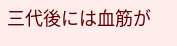三代後には血筋が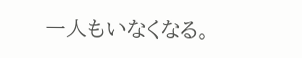一人もいなくなる。